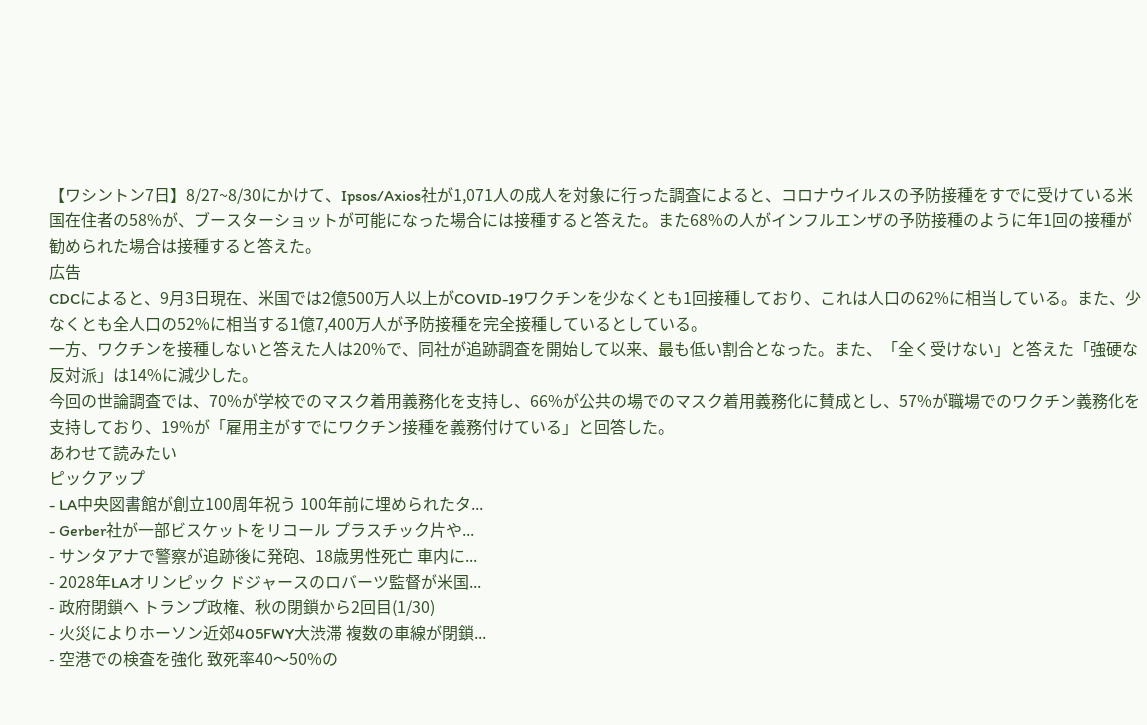【ワシントン7日】8/27~8/30にかけて、Ipsos/Axios社が1,071人の成人を対象に行った調査によると、コロナウイルスの予防接種をすでに受けている米国在住者の58%が、ブースターショットが可能になった場合には接種すると答えた。また68%の人がインフルエンザの予防接種のように年1回の接種が勧められた場合は接種すると答えた。
広告
CDCによると、9月3日現在、米国では2億500万人以上がCOVID-19ワクチンを少なくとも1回接種しており、これは人口の62%に相当している。また、少なくとも全人口の52%に相当する1億7,400万人が予防接種を完全接種しているとしている。
一方、ワクチンを接種しないと答えた人は20%で、同社が追跡調査を開始して以来、最も低い割合となった。また、「全く受けない」と答えた「強硬な反対派」は14%に減少した。
今回の世論調査では、70%が学校でのマスク着用義務化を支持し、66%が公共の場でのマスク着用義務化に賛成とし、57%が職場でのワクチン義務化を支持しており、19%が「雇用主がすでにワクチン接種を義務付けている」と回答した。
あわせて読みたい
ピックアップ
- LA中央図書館が創立100周年祝う 100年前に埋められたタ...
- Gerber社が一部ビスケットをリコール プラスチック片や...
- サンタアナで警察が追跡後に発砲、18歳男性死亡 車内に...
- 2028年LAオリンピック ドジャースのロバーツ監督が米国...
- 政府閉鎖へ トランプ政権、秋の閉鎖から2回目(1/30)
- 火災によりホーソン近郊405FWY大渋滞 複数の車線が閉鎖...
- 空港での検査を強化 致死率40〜50%の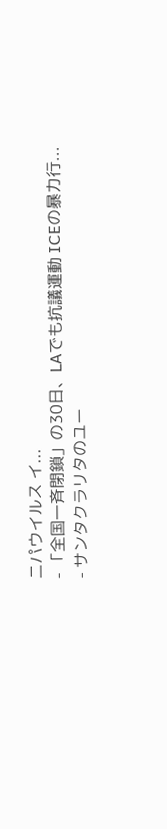ニパウイルス イ...
- 「全国一斉閉鎖」の30日、LAでも抗議運動 ICEの暴力行...
- サンタクラリタのユー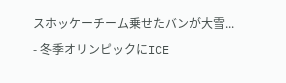スホッケーチーム乗せたバンが大雪...
- 冬季オリンピックにICE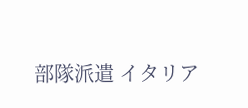部隊派遣 イタリア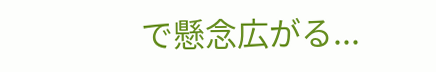で懸念広がる...